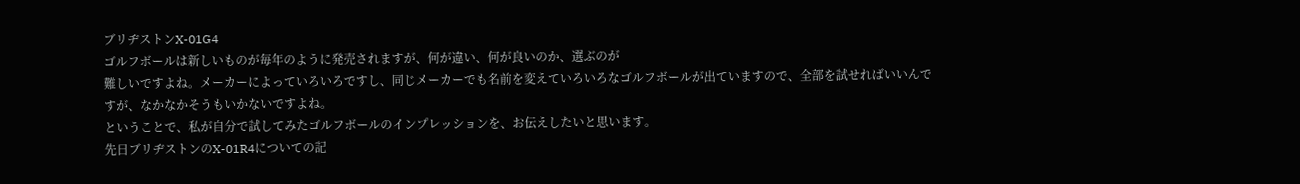ブリヂストンX-01G4
ゴルフボールは新しいものが毎年のように発売されますが、何が違い、何が良いのか、選ぶのが
難しいですよね。メーカーによっていろいろですし、同じメーカーでも名前を変えていろいろなゴルフボールが出ていますので、全部を試せればいいんですが、なかなかそうもいかないですよね。
ということで、私が自分で試してみたゴルフボールのインプレッションを、お伝えしたいと思います。
先日ブリヂストンのX-01R4についての記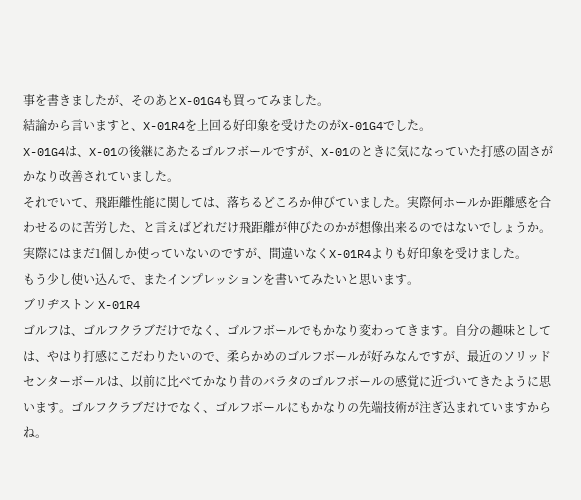事を書きましたが、そのあとX-01G4も買ってみました。
結論から言いますと、X-01R4を上回る好印象を受けたのがX-01G4でした。
X-01G4は、X-01の後継にあたるゴルフボールですが、X-01のときに気になっていた打感の固さがかなり改善されていました。
それでいて、飛距離性能に関しては、落ちるどころか伸びていました。実際何ホールか距離感を合わせるのに苦労した、と言えばどれだけ飛距離が伸びたのかが想像出来るのではないでしょうか。
実際にはまだ1個しか使っていないのですが、間違いなくX-01R4よりも好印象を受けました。
もう少し使い込んで、またインプレッションを書いてみたいと思います。
ブリヂストン X-01R4
ゴルフは、ゴルフクラブだけでなく、ゴルフボールでもかなり変わってきます。自分の趣味としては、やはり打感にこだわりたいので、柔らかめのゴルフボールが好みなんですが、最近のソリッドセンターボールは、以前に比べてかなり昔のバラタのゴルフボールの感覚に近づいてきたように思います。ゴルフクラブだけでなく、ゴルフボールにもかなりの先端技術が注ぎ込まれていますからね。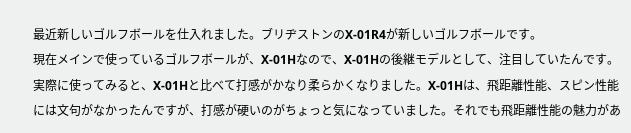最近新しいゴルフボールを仕入れました。ブリヂストンのX-01R4が新しいゴルフボールです。
現在メインで使っているゴルフボールが、X-01Hなので、X-01Hの後継モデルとして、注目していたんです。実際に使ってみると、X-01Hと比べて打感がかなり柔らかくなりました。X-01Hは、飛距離性能、スピン性能には文句がなかったんですが、打感が硬いのがちょっと気になっていました。それでも飛距離性能の魅力があ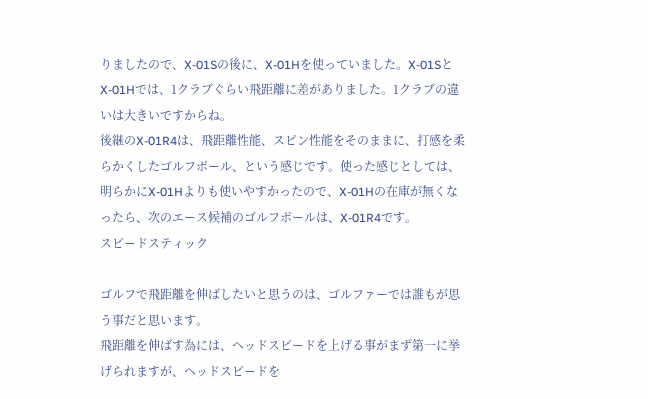りましたので、X-01Sの後に、X-01Hを使っていました。X-01SとX-01Hでは、1クラブぐらい飛距離に差がありました。1クラブの違いは大きいですからね。
後継のX-01R4は、飛距離性能、スピン性能をそのままに、打感を柔らかくしたゴルフボール、という感じです。使った感じとしては、明らかにX-01Hよりも使いやすかったので、X-01Hの在庫が無くなったら、次のエース候補のゴルフボールは、X-01R4です。
スピードスティック

ゴルフで飛距離を伸ばしたいと思うのは、ゴルファーでは誰もが思う事だと思います。
飛距離を伸ばす為には、ヘッドスピードを上げる事がまず第一に挙げられますが、ヘッドスピードを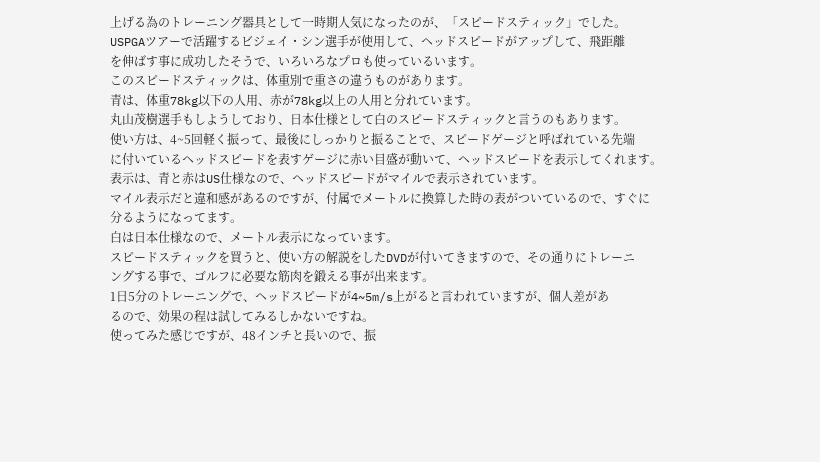上げる為のトレーニング器具として一時期人気になったのが、「スピードスティック」でした。
USPGAツアーで活躍するビジェイ・シン選手が使用して、ヘッドスピードがアップして、飛距離
を伸ばす事に成功したそうで、いろいろなプロも使っているいます。
このスピードスティックは、体重別で重さの違うものがあります。
青は、体重78kg以下の人用、赤が78kg以上の人用と分れています。
丸山茂樹選手もしようしており、日本仕様として白のスピードスティックと言うのもあります。
使い方は、4~5回軽く振って、最後にしっかりと振ることで、スピードゲージと呼ばれている先端
に付いているヘッドスピードを表すゲージに赤い目盛が動いて、ヘッドスピードを表示してくれます。
表示は、青と赤はUS仕様なので、ヘッドスピードがマイルで表示されています。
マイル表示だと違和感があるのですが、付属でメートルに換算した時の表がついているので、すぐに
分るようになってます。
白は日本仕様なので、メートル表示になっています。
スピードスティックを買うと、使い方の解説をしたDVDが付いてきますので、その通りにトレーニ
ングする事で、ゴルフに必要な筋肉を鍛える事が出来ます。
1日5分のトレーニングで、ヘッドスピードが4~5m/s上がると言われていますが、個人差があ
るので、効果の程は試してみるしかないですね。
使ってみた感じですが、48インチと長いので、振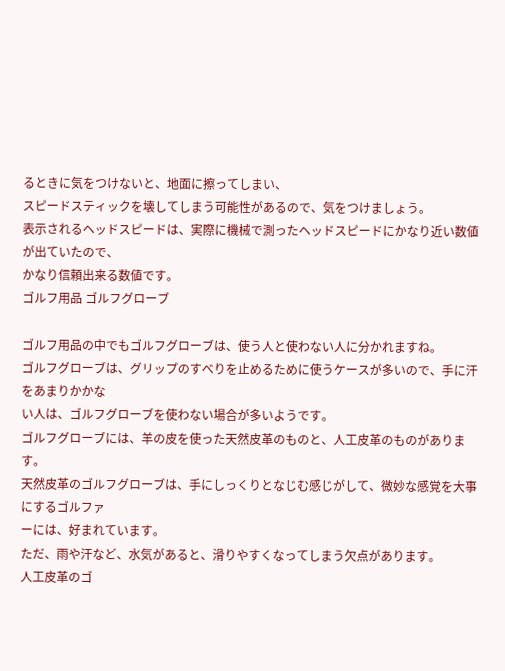るときに気をつけないと、地面に擦ってしまい、
スピードスティックを壊してしまう可能性があるので、気をつけましょう。
表示されるヘッドスピードは、実際に機械で測ったヘッドスピードにかなり近い数値が出ていたので、
かなり信頼出来る数値です。
ゴルフ用品 ゴルフグローブ

ゴルフ用品の中でもゴルフグローブは、使う人と使わない人に分かれますね。
ゴルフグローブは、グリップのすべりを止めるために使うケースが多いので、手に汗をあまりかかな
い人は、ゴルフグローブを使わない場合が多いようです。
ゴルフグローブには、羊の皮を使った天然皮革のものと、人工皮革のものがあります。
天然皮革のゴルフグローブは、手にしっくりとなじむ感じがして、微妙な感覚を大事にするゴルファ
ーには、好まれています。
ただ、雨や汗など、水気があると、滑りやすくなってしまう欠点があります。
人工皮革のゴ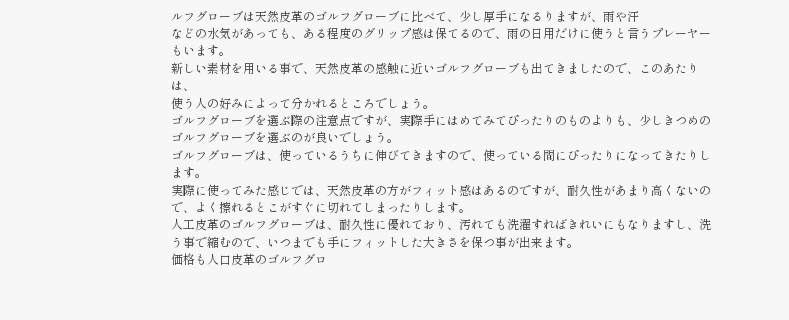ルフグローブは天然皮革のゴルフグローブに比べて、少し厚手になるりますが、雨や汗
などの水気があっても、ある程度のグリップ感は保てるので、雨の日用だけに使うと言うプレーヤー
もいます。
新しい素材を用いる事で、天然皮革の感触に近いゴルフグローブも出てきましたので、このあたりは、
使う人の好みによって分かれるところでしょう。
ゴルフグローブを選ぶ際の注意点ですが、実際手にはめてみてぴったりのものよりも、少しきつめの
ゴルフグローブを選ぶのが良いでしょう。
ゴルフグローブは、使っているうちに伸びてきますので、使っている間にぴったりになってきたりし
ます。
実際に使ってみた感じでは、天然皮革の方がフィット感はあるのですが、耐久性があまり高くないの
で、よく擦れるとこがすぐに切れてしまったりします。
人工皮革のゴルフグローブは、耐久性に優れており、汚れても洗濯すればきれいにもなりますし、洗
う事で縮むので、いつまでも手にフィットした大きさを保つ事が出来ます。
価格も人口皮革のゴルフグロ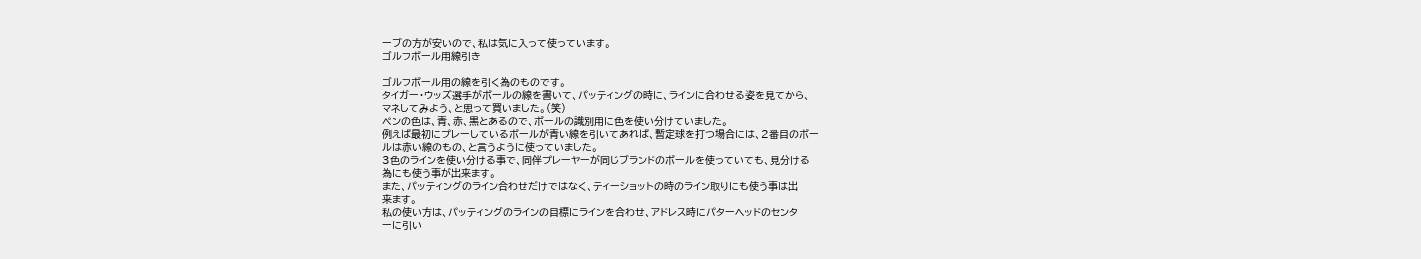ーブの方が安いので、私は気に入って使っています。
ゴルフボール用線引き

ゴルフボール用の線を引く為のものです。
タイガー・ウッズ選手がボールの線を書いて、パッティングの時に、ラインに合わせる姿を見てから、
マネしてみよう、と思って買いました。(笑)
ペンの色は、青、赤、黒とあるので、ボールの識別用に色を使い分けていました。
例えば最初にプレーしているボールが青い線を引いてあれば、暫定球を打つ場合には、2番目のボー
ルは赤い線のもの、と言うように使っていました。
3色のラインを使い分ける事で、同伴プレーヤーが同じブランドのボールを使っていても、見分ける
為にも使う事が出来ます。
また、パッティングのライン合わせだけではなく、ティーショットの時のライン取りにも使う事は出
来ます。
私の使い方は、パッティングのラインの目標にラインを合わせ、アドレス時にパターヘッドのセンタ
ーに引い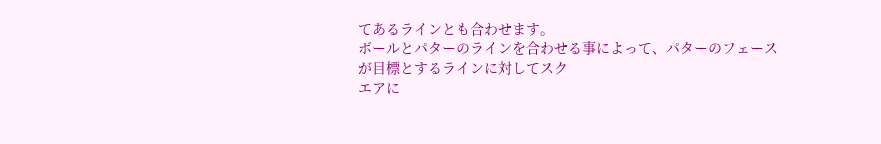てあるラインとも合わせます。
ボールとパターのラインを合わせる事によって、パターのフェースが目標とするラインに対してスク
エアに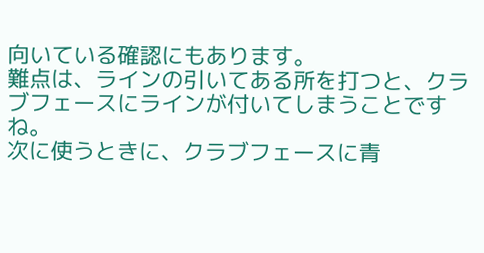向いている確認にもあります。
難点は、ラインの引いてある所を打つと、クラブフェースにラインが付いてしまうことですね。
次に使うときに、クラブフェースに青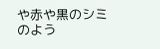や赤や黒のシミのよう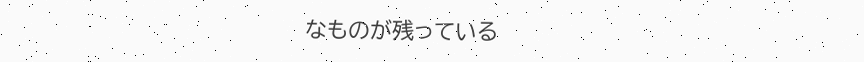なものが残っている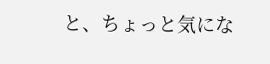と、ちょっと気にな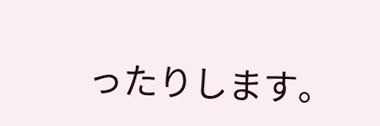ったりします。